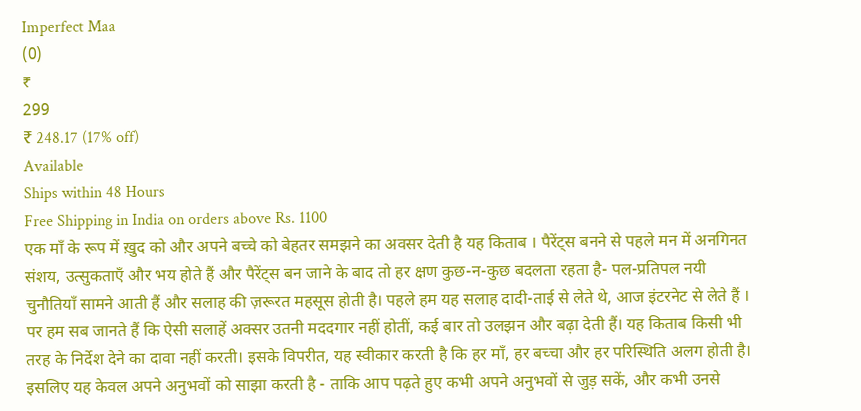Imperfect Maa
(0)
₹
299
₹ 248.17 (17% off)
Available
Ships within 48 Hours
Free Shipping in India on orders above Rs. 1100
एक माँ के रूप में ख़ुद को और अपने बच्चे को बेहतर समझने का अवसर देती है यह किताब । पैरेंट्स बनने से पहले मन में अनगिनत संशय, उत्सुकताएँ और भय होते हैं और पैरेंट्स बन जाने के बाद तो हर क्षण कुछ-न-कुछ बदलता रहता है- पल-प्रतिपल नयी चुनौतियाँ सामने आती हैं और सलाह की ज़रूरत महसूस होती है। पहले हम यह सलाह दादी-ताई से लेते थे, आज इंटरनेट से लेते हैं । पर हम सब जानते हैं कि ऐसी सलाहें अक्सर उतनी मददगार नहीं होतीं, कई बार तो उलझन और बढ़ा देती हैं। यह किताब किसी भी तरह के निर्देश देने का दावा नहीं करती। इसके विपरीत, यह स्वीकार करती है कि हर माँ, हर बच्चा और हर परिस्थिति अलग होती है। इसलिए यह केवल अपने अनुभवों को साझा करती है - ताकि आप पढ़ते हुए कभी अपने अनुभवों से जुड़ सकें, और कभी उनसे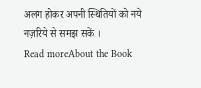अलग होकर अपनी स्थितियों को नये नज़रिये से समझ सकें ।
Read moreAbout the Book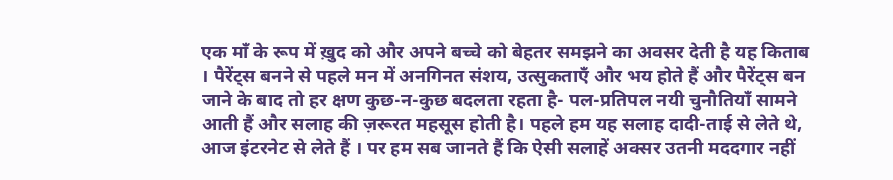एक माँ के रूप में ख़ुद को और अपने बच्चे को बेहतर समझने का अवसर देती है यह किताब । पैरेंट्स बनने से पहले मन में अनगिनत संशय, उत्सुकताएँ और भय होते हैं और पैरेंट्स बन जाने के बाद तो हर क्षण कुछ-न-कुछ बदलता रहता है- पल-प्रतिपल नयी चुनौतियाँ सामने आती हैं और सलाह की ज़रूरत महसूस होती है। पहले हम यह सलाह दादी-ताई से लेते थे, आज इंटरनेट से लेते हैं । पर हम सब जानते हैं कि ऐसी सलाहें अक्सर उतनी मददगार नहीं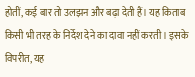होतीं, कई बार तो उलझन और बढ़ा देती हैं। यह किताब किसी भी तरह के निर्देश देने का दावा नहीं करती। इसके विपरीत, यह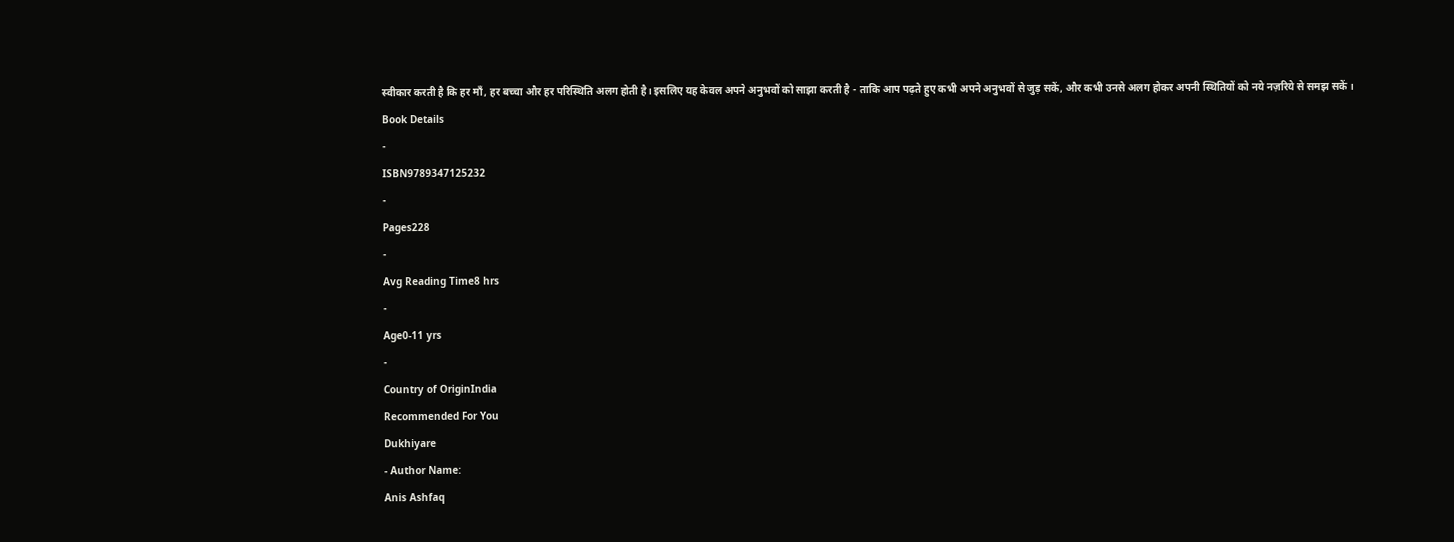स्वीकार करती है कि हर माँ, हर बच्चा और हर परिस्थिति अलग होती है। इसलिए यह केवल अपने अनुभवों को साझा करती है - ताकि आप पढ़ते हुए कभी अपने अनुभवों से जुड़ सकें, और कभी उनसे अलग होकर अपनी स्थितियों को नये नज़रिये से समझ सकें ।
Book Details
-
ISBN9789347125232
-
Pages228
-
Avg Reading Time8 hrs
-
Age0-11 yrs
-
Country of OriginIndia
Recommended For You
Dukhiyare
- Author Name:
Anis Ashfaq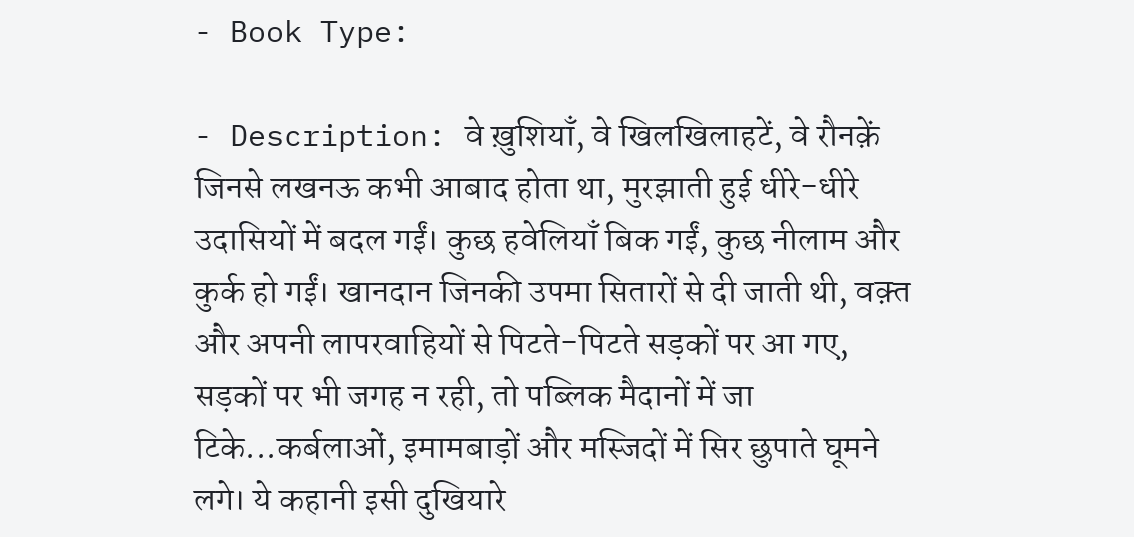- Book Type:

- Description: वे ख़ुशियाँ, वे खिलखिलाहटें, वे रौनक़ें जिनसे लखनऊ कभी आबाद होता था, मुरझाती हुई धीरे-धीरे उदासियों में बदल गईं। कुछ हवेलियाँ बिक गईं, कुछ नीलाम और कुर्क हो गईं। खानदान जिनकी उपमा सितारों से दी जाती थी, वक़्त और अपनी लापरवाहियों से पिटते-पिटते सड़कों पर आ गए, सड़कों पर भी जगह न रही, तो पब्लिक मैदानों में जा टिके...कर्बलाओं, इमामबाड़ों और मस्जिदों में सिर छुपाते घूमने लगे। ये कहानी इसी दुखियारे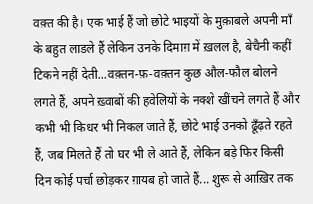वक़्त की है। एक भाई हैं जो छोटे भाइयों के मुक़ाबले अपनी माँ के बहुत लाडले हैं लेकिन उनके दिमाग़ में ख़लल है, बेचैनी कहीं टिकने नहीं देती...वक़्तन-फ़-वक़्तन कुछ औल-फौल बोलने लगते हैं, अपने ख़्वाबों की हवेलियों के नक्शे खींचने लगते हैं और कभी भी किधर भी निकल जाते हैं, छोटे भाई उनको ढूँढ़ते रहते हैं, जब मिलते हैं तो घर भी ले आते हैं, लेकिन बड़े फिर किसी दिन कोई पर्चा छोड़कर ग़ायब हो जाते हैं... शुरू से आख़िर तक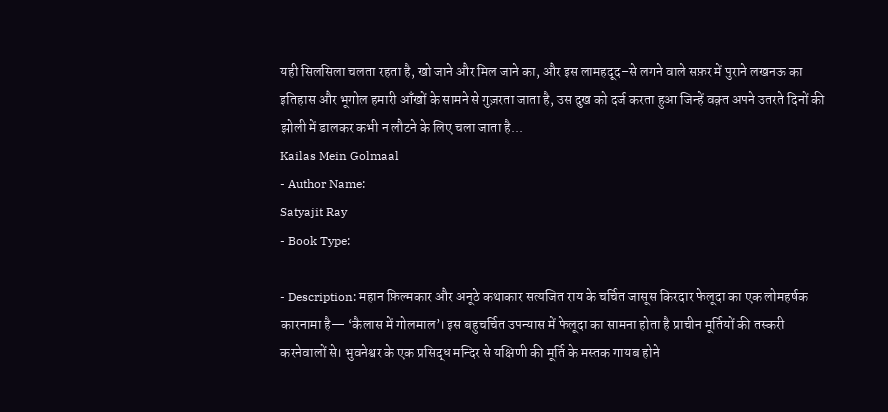यही सिलसिला चलता रहता है, खो जाने और मिल जाने का, और इस लामहदूद–से लगने वाले सफ़र में पुराने लखनऊ का इतिहास और भूगोल हमारी आँखों के सामने से गुज़रता जाता है, उस दुख को दर्ज करता हुआ जिन्हें वक़्त अपने उतरते दिनों की झोली में डालकर कभी न लौटने के लिए चला जाता है...
Kailas Mein Golmaal
- Author Name:
Satyajit Ray
- Book Type:

- Description: महान फ़िल्मकार और अनूठे कथाकार सत्यजित राय के चर्चित जासूस किरदार फेलूदा का एक लोमहर्षक कारनामा है— ‘कैलास में गोलमाल’। इस बहुचर्चित उपन्यास में फेलूदा का सामना होता है प्राचीन मूर्तियों की तस्करी करनेवालों से। भुवनेश्वर के एक प्रसिद्ध मन्दिर से यक्षिणी की मूर्ति के मस्तक गायब होने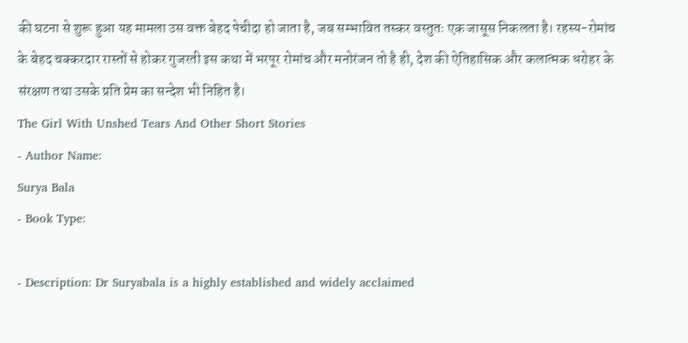की घटना से शुरू हुआ यह मामला उस वक्त बेहद पेचीदा हो जाता है, जब सम्भावित तस्कर वस्तुतः एक जासूस निकलता है। रहस्य-रोमांच के बेहद चक्करदार रास्तों से होकर गुजरती इस कथा में भरपूर रोमांच और मनोरंजन तो है ही, देश की ऐतिहासिक और कलात्मक धरोहर के संरक्षण तथा उसके प्रति प्रेम का सन्देश भी निहित है।
The Girl With Unshed Tears And Other Short Stories
- Author Name:
Surya Bala
- Book Type:

- Description: Dr Suryabala is a highly established and widely acclaimed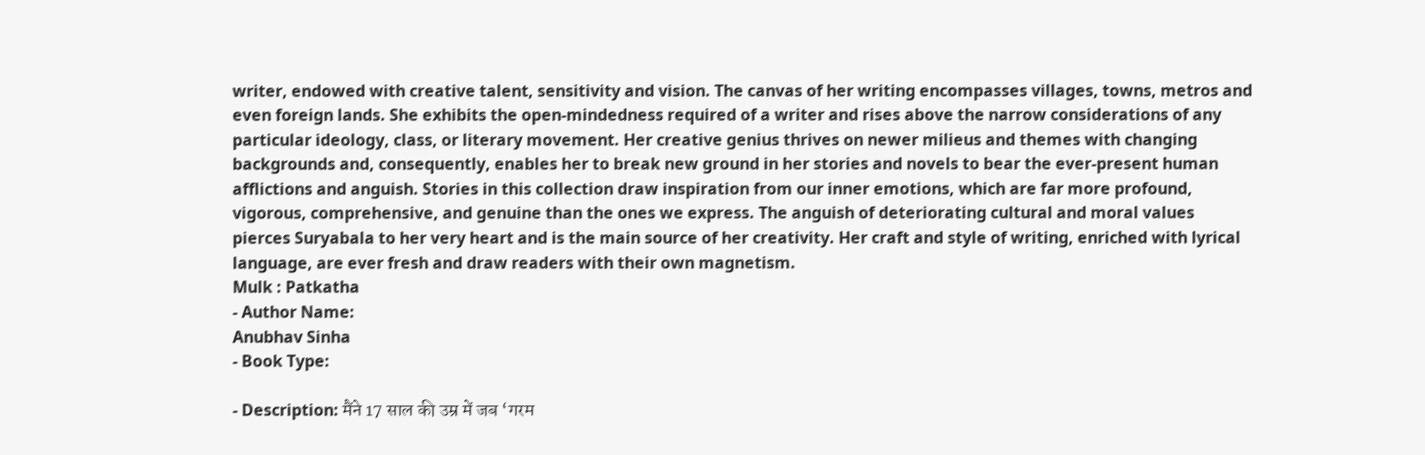writer, endowed with creative talent, sensitivity and vision. The canvas of her writing encompasses villages, towns, metros and even foreign lands. She exhibits the open-mindedness required of a writer and rises above the narrow considerations of any particular ideology, class, or literary movement. Her creative genius thrives on newer milieus and themes with changing backgrounds and, consequently, enables her to break new ground in her stories and novels to bear the ever-present human afflictions and anguish. Stories in this collection draw inspiration from our inner emotions, which are far more profound, vigorous, comprehensive, and genuine than the ones we express. The anguish of deteriorating cultural and moral values pierces Suryabala to her very heart and is the main source of her creativity. Her craft and style of writing, enriched with lyrical language, are ever fresh and draw readers with their own magnetism.
Mulk : Patkatha
- Author Name:
Anubhav Sinha
- Book Type:

- Description: मैंने 17 साल की उम्र में जब ‘गरम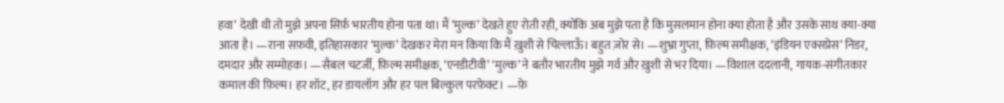हवा’ देखी थी तो मुझे अपना सिर्फ़ भारतीय होना पता था। मैं ‘मुल्क’ देखते हुए रोती रही, क्योंकि अब मुझे पता है कि मुसलमान होना क्या होता है और उसके साथ क्या-क्या आता है। —राना सफ़वी, इतिहासकार ‘मुल्क’ देखकर मेरा मन किया कि मैं ख़ुशी से चिल्लाऊँ। बहुत ज़ोर से। —शुभ्रा गुप्ता, फ़िल्म समीक्षक, ‘इंडियन एक्सप्रेस’ निडर, दमदार और सम्मोहक। —सैबल चटर्जी, फ़िल्म समीक्षक, ‘एनडीटीवी’ ‘मुल्क’ ने बतौर भारतीय मुझे गर्व और ख़ुशी से भर दिया। —विशाल ददलानी, गायक-संगीतकार कमाल की फ़िल्म। हर शॉट, हर डायलॉग और हर पल बिल्कुल परफ़ेक्ट। —फ़े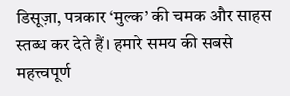डिसूज़ा, पत्रकार ‘मुल्क’ की चमक और साहस स्तब्ध कर देते हैं। हमारे समय की सबसे महत्त्वपूर्ण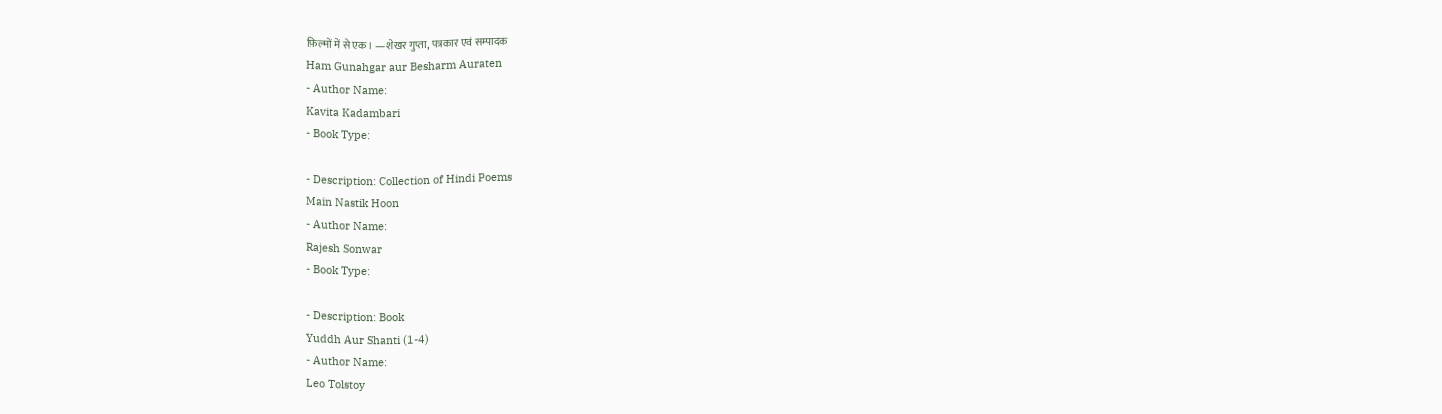फ़िल्मों में से एक। —शेखर गुप्ता, पत्रकार एवं सम्पादक
Ham Gunahgar aur Besharm Auraten
- Author Name:
Kavita Kadambari
- Book Type:

- Description: Collection of Hindi Poems
Main Nastik Hoon
- Author Name:
Rajesh Sonwar
- Book Type:

- Description: Book
Yuddh Aur Shanti (1-4)
- Author Name:
Leo Tolstoy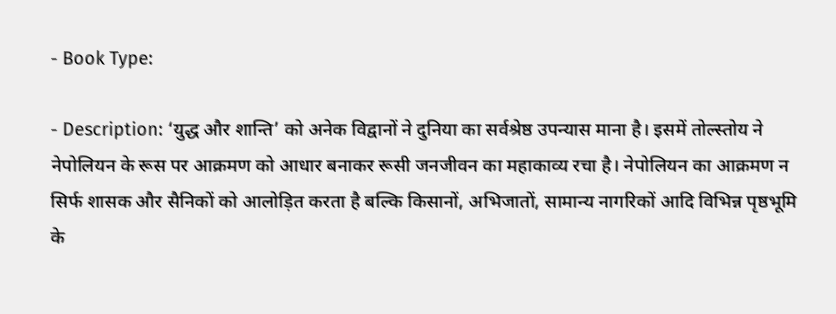- Book Type:

- Description: ‘युद्ध और शान्ति’ को अनेक विद्वानों ने दुनिया का सर्वश्रेष्ठ उपन्यास माना है। इसमें तोल्स्तोय ने नेपोलियन के रूस पर आक्रमण को आधार बनाकर रूसी जनजीवन का महाकाव्य रचा है। नेपोलियन का आक्रमण न सिर्फ शासक और सैनिकों को आलोड़ित करता है बल्कि किसानों, अभिजातों, सामान्य नागरिकों आदि विभिन्न पृष्ठभूमि के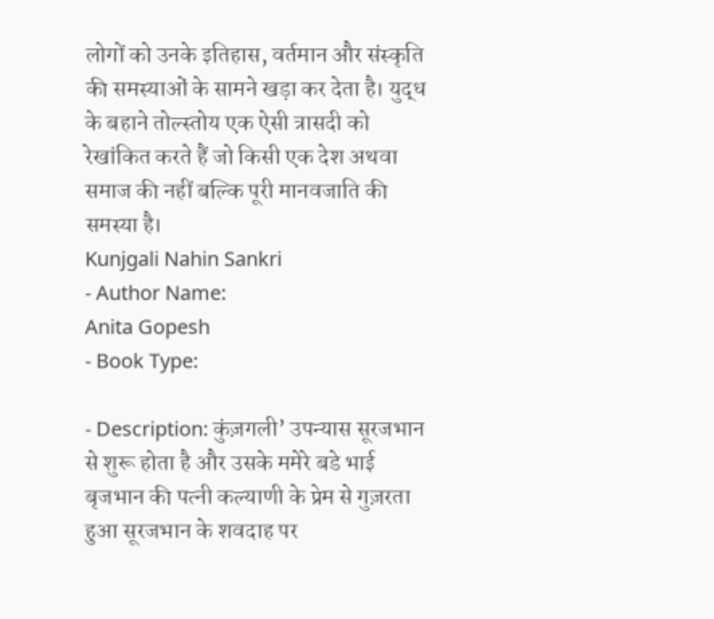लोगों को उनके इतिहास, वर्तमान और संस्कृति की समस्याओं के सामने खड़ा कर देता है। युद्ध के बहाने तोल्स्तोय एक ऐसी त्रासदी को रेखांकित करते हैं जो किसी एक देश अथवा समाज की नहीं बल्कि पूरी मानवजाति की समस्या है।
Kunjgali Nahin Sankri
- Author Name:
Anita Gopesh
- Book Type:

- Description: कुंज़गली’ उपन्यास सूरजभान से शुरू होता है और उसके ममेरे बडे भाई बृजभान की पत्नी कल्याणी के प्रेम से गुज़रता हुआ सूरजभान के शवदाह पर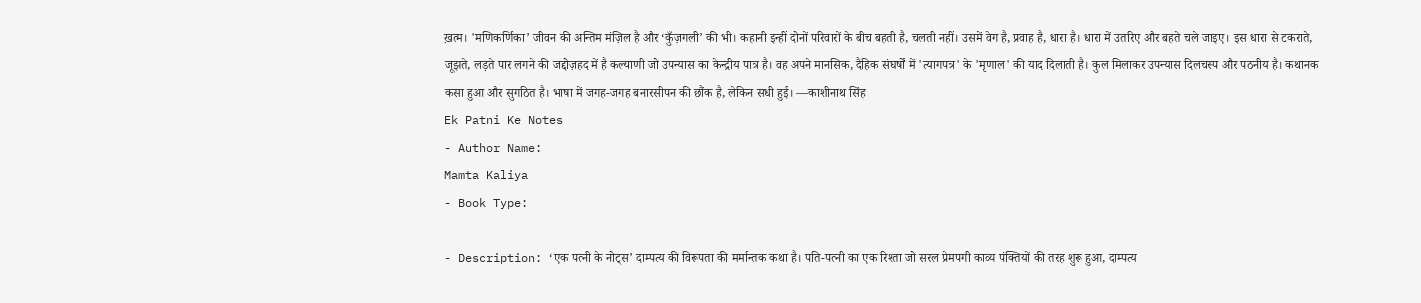ख़त्म। 'मणिकर्णिका’ जीवन की अन्तिम मंज़िल है और ‘कुँज़गली’ की भी। कहानी इन्हीं दोनों परिवारों के बीच बहती है, चलती नहीं। उसमें वेग है, प्रवाह है, धारा है। धारा में उतरिए और बहते चले जाइए। इस धारा से टकराते, जूझते, लड़ते पार लगने की जद्दोज़हद में है कल्याणी जो उपन्यास का केन्द्रीय पात्र है। वह अपने मानसिक, दैहिक संघर्षों में 'त्यागपत्र' के 'मृणाल' की याद दिलाती है। कुल मिलाकर उपन्यास दिलचस्प और पठनीय है। कथानक कसा हुआ और सुगठित है। भाषा में जगह-जगह बनारसीपन की छौंक है, लेकिन सधी हुई। —काशीनाथ सिंह
Ek Patni Ke Notes
- Author Name:
Mamta Kaliya
- Book Type:

- Description: ‘एक पत्नी के नोट्स’ दाम्पत्य की विरूपता की मर्मान्तक कथा है। पति-पत्नी का एक रिश्ता जो सरल प्रेमपगी काव्य पंक्तियों की तरह शुरू हुआ, दाम्पत्य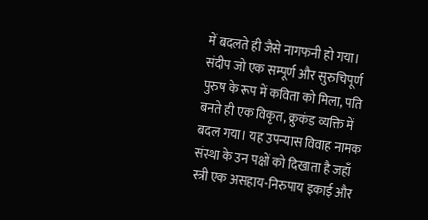में बदलते ही जैसे नागफनी हो गया। संदीप जो एक सम्पूर्ण और सुरुचिपूर्ण पुरुष के रूप में कविता को मिला, पति बनते ही एक विकृत, क्रुकंड व्यक्ति में बदल गया। यह उपन्यास विवाह नामक संस्था के उन पक्षों को दिखाता है जहाँ स्त्री एक असहाय-निरुपाय इकाई और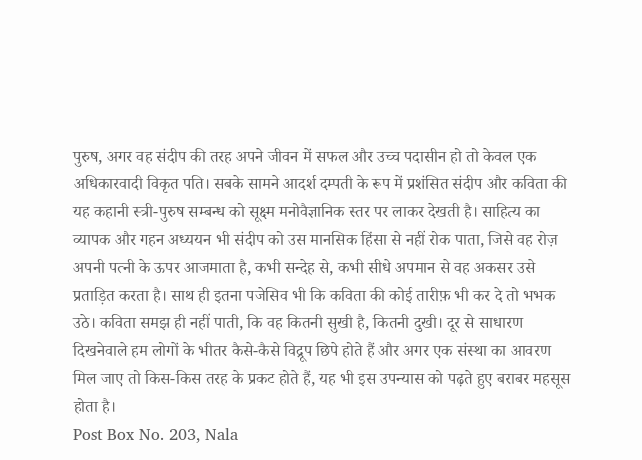पुरुष, अगर वह संदीप की तरह अपने जीवन में सफल और उच्च पदासीन हो तो केवल एक अधिकारवादी विकृत पति। सबके सामने आदर्श दम्पती के रूप में प्रशंसित संदीप और कविता की यह कहानी स्त्री-पुरुष सम्बन्ध को सूक्ष्म मनोवैज्ञानिक स्तर पर लाकर देखती है। साहित्य का व्यापक और गहन अध्ययन भी संदीप को उस मानसिक हिंसा से नहीं रोक पाता, जिसे वह रोज़ अपनी पत्नी के ऊपर आजमाता है, कभी सन्देह से, कभी सीधे अपमान से वह अकसर उसे प्रताड़ित करता है। साथ ही इतना पजेसिव भी कि कविता की कोई तारीफ़ भी कर दे तो भभक उठे। कविता समझ ही नहीं पाती, कि वह कितनी सुखी है, कितनी दुखी। दूर से साधारण दिखनेवाले हम लोगों के भीतर कैसे-कैसे विद्रूप छिपे होते हैं और अगर एक संस्था का आवरण मिल जाए तो किस-किस तरह के प्रकट होते हैं, यह भी इस उपन्यास को पढ़ते हुए बराबर महसूस होता है।
Post Box No. 203, Nala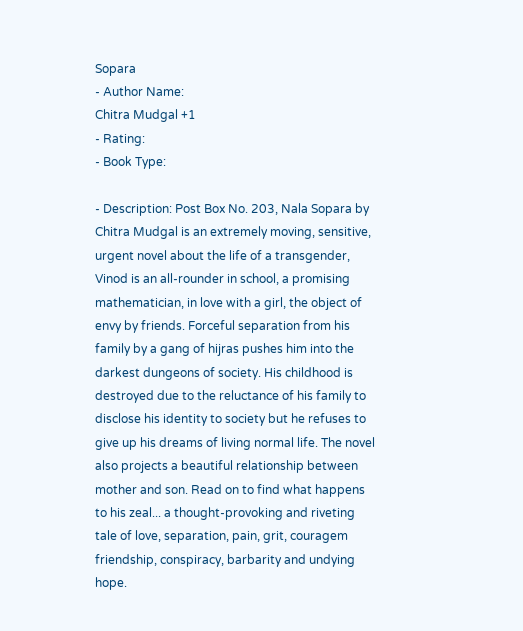Sopara
- Author Name:
Chitra Mudgal +1
- Rating:
- Book Type:

- Description: Post Box No. 203, Nala Sopara by Chitra Mudgal is an extremely moving, sensitive, urgent novel about the life of a transgender, Vinod is an all-rounder in school, a promising mathematician, in love with a girl, the object of envy by friends. Forceful separation from his family by a gang of hijras pushes him into the darkest dungeons of society. His childhood is destroyed due to the reluctance of his family to disclose his identity to society but he refuses to give up his dreams of living normal life. The novel also projects a beautiful relationship between mother and son. Read on to find what happens to his zeal... a thought-provoking and riveting tale of love, separation, pain, grit, couragem friendship, conspiracy, barbarity and undying hope.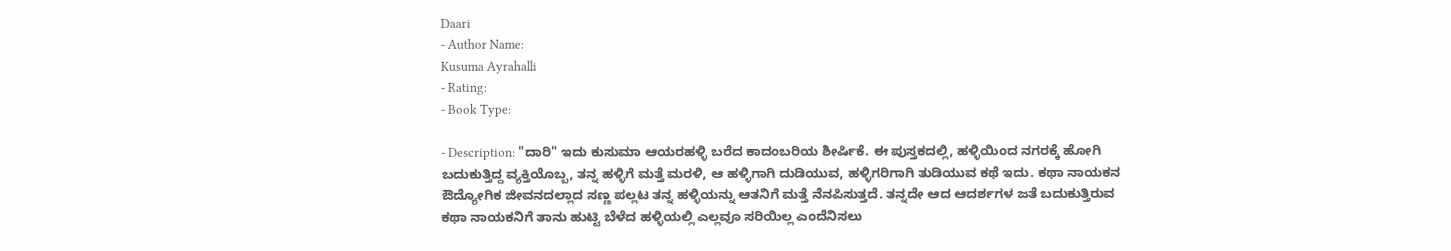Daari
- Author Name:
Kusuma Ayrahalli
- Rating:
- Book Type:

- Description: "ದಾರಿ" ಇದು ಕುಸುಮಾ ಆಯರಹಳ್ಳಿ ಬರೆದ ಕಾದಂಬರಿಯ ಶೀರ್ಷಿಕೆ. ಈ ಪುಸ್ತಕದಲ್ಲಿ, ಹಳ್ಳಿಯಿಂದ ನಗರಕ್ಕೆ ಹೋಗಿ ಬದುಕುತ್ತಿದ್ದ ವ್ಯಕ್ತಿಯೊಬ್ಬ, ತನ್ನ ಹಳ್ಳಿಗೆ ಮತ್ತೆ ಮರಳಿ, ಆ ಹಳ್ಳಿಗಾಗಿ ದುಡಿಯುವ, ಹಳ್ಳಿಗರಿಗಾಗಿ ತುಡಿಯುವ ಕಥೆ ಇದು. ಕಥಾ ನಾಯಕನ ಔದ್ಯೋಗಿಕ ಜೀವನದಲ್ಲಾದ ಸಣ್ಣ ಪಲ್ಲಟ ತನ್ನ ಹಳ್ಳಿಯನ್ನು ಆತನಿಗೆ ಮತ್ತೆ ನೆನಪಿಸುತ್ತದೆ. ತನ್ನದೇ ಆದ ಆದರ್ಶಗಳ ಜತೆ ಬದುಕುತ್ತಿರುವ ಕಥಾ ನಾಯಕನಿಗೆ ತಾನು ಹುಟ್ಟಿ ಬೆಳೆದ ಹಳ್ಳಿಯಲ್ಲಿ ಎಲ್ಲವೂ ಸರಿಯಿಲ್ಲ ಎಂದೆನಿಸಲು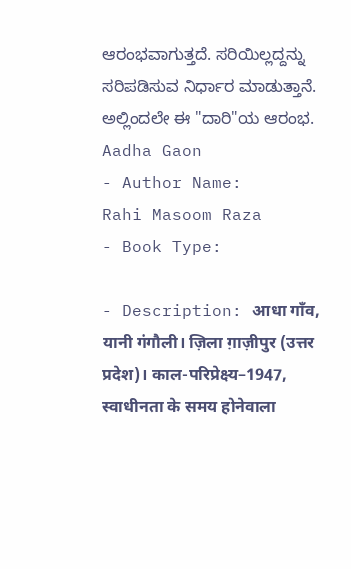ಆರಂಭವಾಗುತ್ತದೆ. ಸರಿಯಿಲ್ಲದ್ದನ್ನು ಸರಿಪಡಿಸುವ ನಿರ್ಧಾರ ಮಾಡುತ್ತಾನೆ. ಅಲ್ಲಿಂದಲೇ ಈ "ದಾರಿ"ಯ ಆರಂಭ.
Aadha Gaon
- Author Name:
Rahi Masoom Raza
- Book Type:

- Description: आधा गाँव, यानी गंगौली। ज़िला ग़ाज़ीपुर (उत्तर प्रदेश)। काल-परिप्रेक्ष्य–1947, स्वाधीनता के समय होनेवाला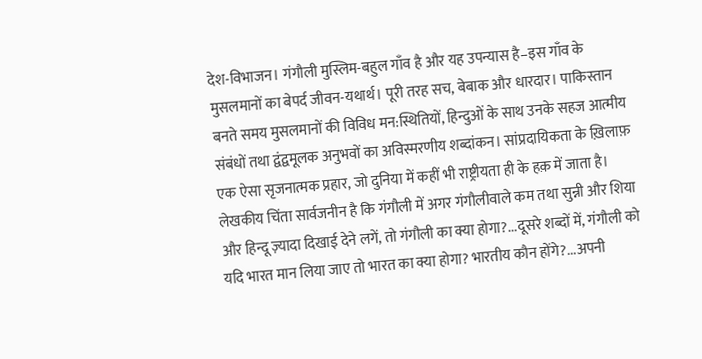देश-विभाजन। गंगौली मुस्लिम-बहुल गाँव है और यह उपन्यास है–इस गाँव के मुसलमानों का बेपर्द जीवन-यथार्थ। पूरी तरह सच, बेबाक और धारदार। पाकिस्तान बनते समय मुसलमानों की विविध मन:स्थितियों, हिन्दुओं के साथ उनके सहज आत्मीय संबंधों तथा द्वंद्वमूलक अनुभवों का अविस्मरणीय शब्दांकन। सांप्रदायिकता के ख़िलाफ़ एक ऐसा सृजनात्मक प्रहार, जो दुनिया में कहीं भी राष्ट्रीयता ही के हक़ में जाता है। लेखकीय चिंता सार्वजनीन है कि गंगौली में अगर गंगौलीवाले कम तथा सुन्नी और शिया और हिन्दू ज़्यादा दिखाई देने लगें, तो गंगौली का क्या होगा?...दूसरे शब्दों में, गंगौली को यदि भारत मान लिया जाए तो भारत का क्या होगा? भारतीय कौन होंगे?...अपनी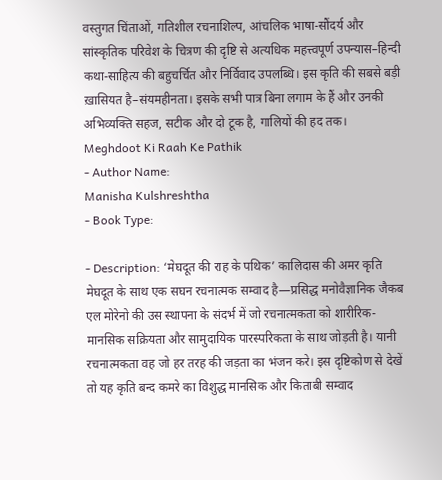वस्तुगत चिंताओं, गतिशील रचनाशिल्प, आंचलिक भाषा-सौंदर्य और सांस्कृतिक परिवेश के चित्रण की दृष्टि से अत्यधिक महत्त्वपूर्ण उपन्यास–हिन्दी कथा-साहित्य की बहुचर्चित और निर्विवाद उपलब्धि। इस कृति की सबसे बड़ी ख़ासियत है–संयमहीनता। इसके सभी पात्र बिना लगाम के हैं और उनकी अभिव्यक्ति सहज, सटीक और दो टूक है, गालियों की हद तक।
Meghdoot Ki Raah Ke Pathik
- Author Name:
Manisha Kulshreshtha
- Book Type:

- Description: ‘मेघदूत की राह के पथिक’ कालिदास की अमर कृति मेघदूत के साथ एक सघन रचनात्मक सम्वाद है—प्रसिद्ध मनोवैज्ञानिक जैकब एल मोरेनो की उस स्थापना के संदर्भ में जो रचनात्मकता को शारीरिक-मानसिक सक्रियता और सामुदायिक पारस्परिकता के साथ जोड़ती है। यानी रचनात्मकता वह जो हर तरह की जड़ता का भंजन करे। इस दृष्टिकोण से देखें तो यह कृति बन्द कमरे का विशुद्ध मानसिक और किताबी सम्वाद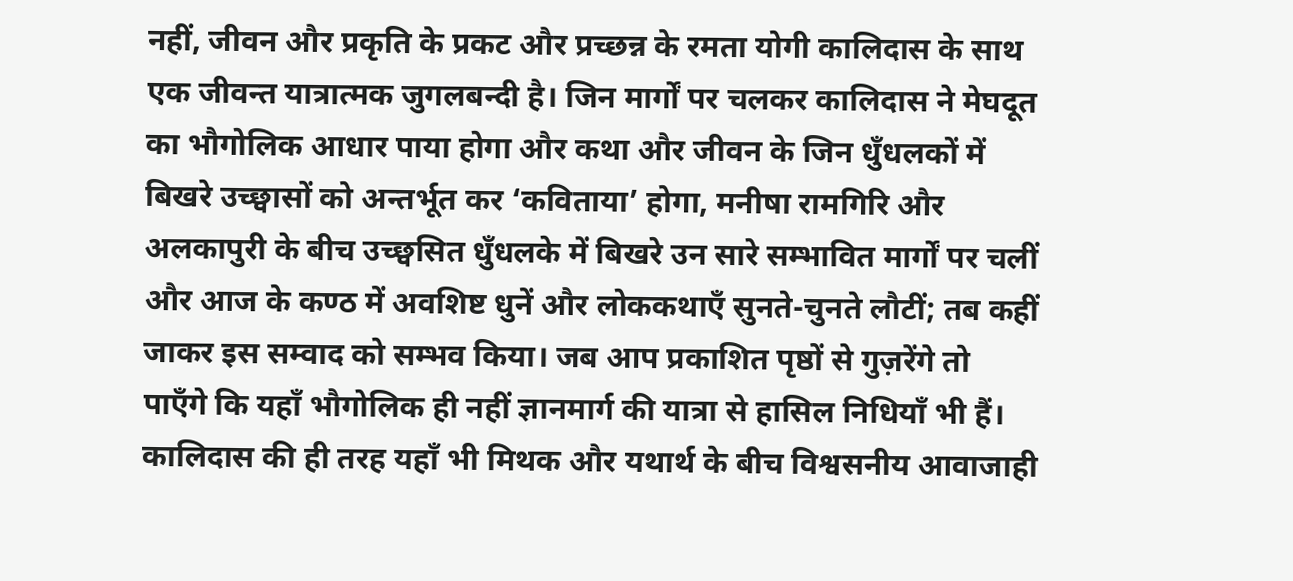नहीं, जीवन और प्रकृति के प्रकट और प्रच्छन्न के रमता योगी कालिदास के साथ एक जीवन्त यात्रात्मक जुगलबन्दी है। जिन मार्गों पर चलकर कालिदास ने मेघदूत का भौगोलिक आधार पाया होगा और कथा और जीवन के जिन धुँधलकों में बिखरे उच्छ्वासों को अन्तर्भूत कर ‘कविताया’ होगा, मनीषा रामगिरि और अलकापुरी के बीच उच्छ्वसित धुँधलके में बिखरे उन सारे सम्भावित मार्गों पर चलीं और आज के कण्ठ में अवशिष्ट धुनें और लोककथाएँ सुनते-चुनते लौटीं; तब कहीं जाकर इस सम्वाद को सम्भव किया। जब आप प्रकाशित पृष्ठों से गुज़रेंगे तो पाएँगे कि यहाँ भौगोलिक ही नहीं ज्ञानमार्ग की यात्रा से हासिल निधियाँ भी हैं। कालिदास की ही तरह यहाँ भी मिथक और यथार्थ के बीच विश्वसनीय आवाजाही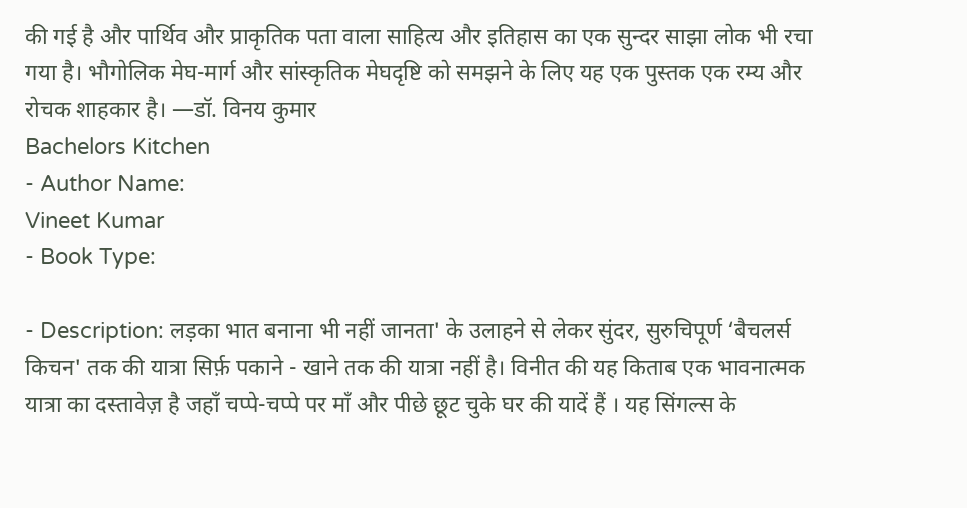की गई है और पार्थिव और प्राकृतिक पता वाला साहित्य और इतिहास का एक सुन्दर साझा लोक भी रचा गया है। भौगोलिक मेघ-मार्ग और सांस्कृतिक मेघदृष्टि को समझने के लिए यह एक पुस्तक एक रम्य और रोचक शाहकार है। —डॉ. विनय कुमार
Bachelors Kitchen
- Author Name:
Vineet Kumar
- Book Type:

- Description: लड़का भात बनाना भी नहीं जानता' के उलाहने से लेकर सुंदर, सुरुचिपूर्ण ‘बैचलर्स किचन' तक की यात्रा सिर्फ़ पकाने - खाने तक की यात्रा नहीं है। विनीत की यह किताब एक भावनात्मक यात्रा का दस्तावेज़ है जहाँ चप्पे-चप्पे पर माँ और पीछे छूट चुके घर की यादें हैं । यह सिंगल्स के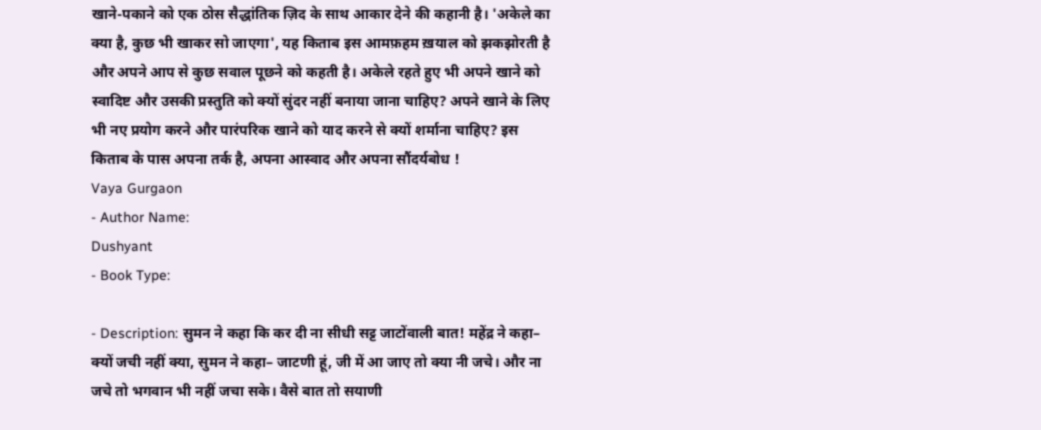खाने-पकाने को एक ठोस सैद्धांतिक ज़िद के साथ आकार देने की कहानी है। 'अकेले का क्या है, कुछ भी खाकर सो जाएगा', यह किताब इस आमफ़हम ख़याल को झकझोरती है और अपने आप से कुछ सवाल पूछने को कहती है। अकेले रहते हुए भी अपने खाने को स्वादिष्ट और उसकी प्रस्तुति को क्यों सुंदर नहीं बनाया जाना चाहिए? अपने खाने के लिए भी नए प्रयोग करने और पारंपरिक खाने को याद करने से क्यों शर्माना चाहिए? इस किताब के पास अपना तर्क है, अपना आस्वाद और अपना सौंदर्यबोध !
Vaya Gurgaon
- Author Name:
Dushyant
- Book Type:

- Description: सुमन ने कहा कि कर दी ना सीधी सट्ट जाटोंवाली बात! महेंद्र ने कहा– क्यों जची नहीं क्या, सुमन ने कहा– जाटणी हूं, जी में आ जाए तो क्या नी जचे। और ना जचे तो भगवान भी नहीं जचा सके। वैसे बात तो सयाणी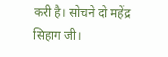करी है। सोचने दो महेंद्र सिहाग जी।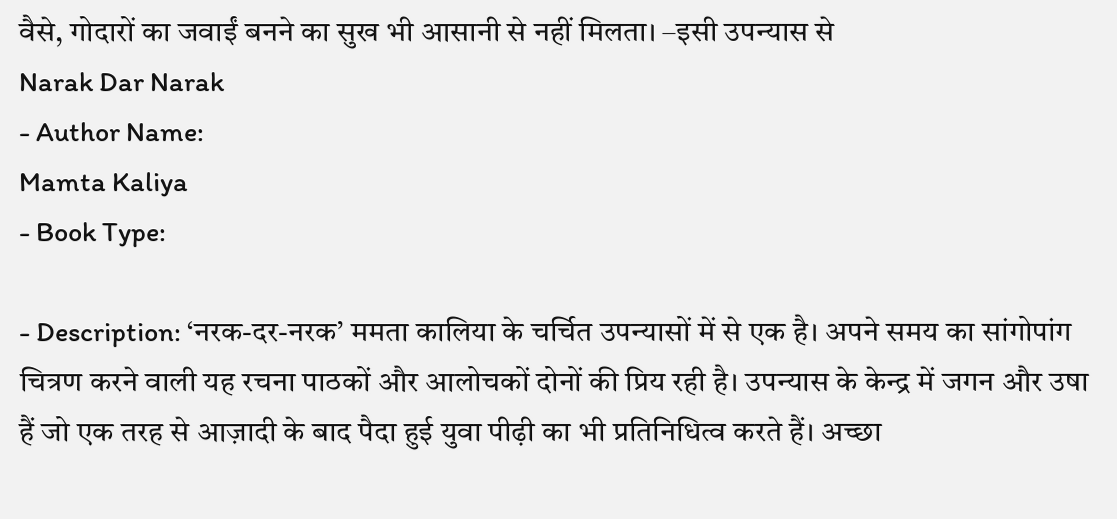वैसे, गोदारों का जवाईं बनने का सुख भी आसानी से नहीं मिलता। –इसी उपन्यास से
Narak Dar Narak
- Author Name:
Mamta Kaliya
- Book Type:

- Description: ‘नरक-दर-नरक’ ममता कालिया के चर्चित उपन्यासों में से एक है। अपने समय का सांगोपांग चित्रण करने वाली यह रचना पाठकों और आलोचकों दोनों की प्रिय रही है। उपन्यास के केन्द्र में जगन और उषा हैं जो एक तरह से आज़ादी के बाद पैदा हुई युवा पीढ़ी का भी प्रतिनिधित्व करते हैं। अच्छा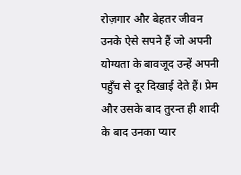रोज़गार और बेहतर जीवन उनके ऐसे सपने हैं जो अपनी योग्यता के बावजूद उन्हें अपनी पहुँच से दूर दिखाई देते हैं। प्रेम और उसके बाद तुरन्त ही शादी के बाद उनका प्यार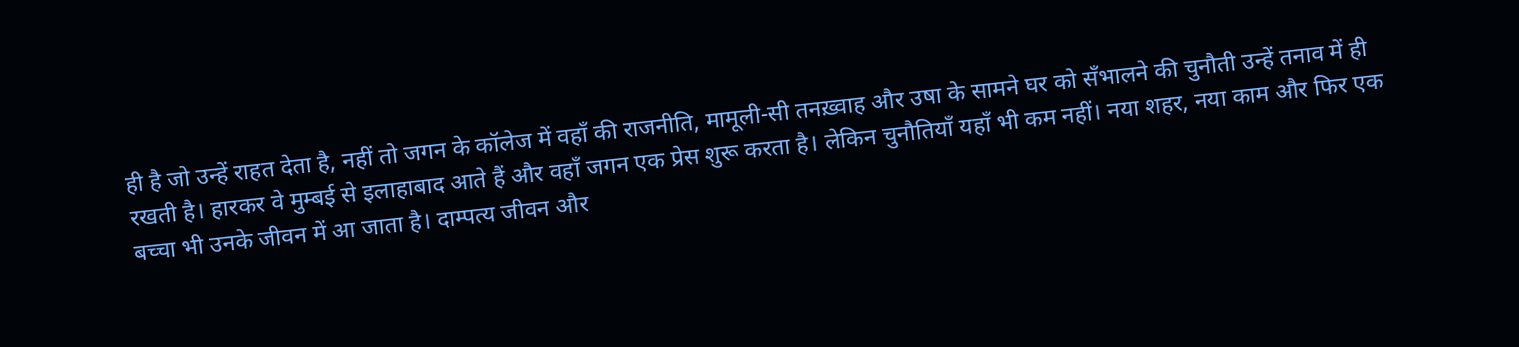ही है जो उन्हें राहत देता है, नहीं तो जगन के कॉलेज में वहाँ की राजनीति, मामूली-सी तनख़्वाह और उषा के सामने घर को सँभालने की चुनौती उन्हें तनाव में ही रखती है। हारकर वे मुम्बई से इलाहाबाद आते हैं और वहाँ जगन एक प्रेस शुरू करता है। लेकिन चुनौतियाँ यहाँ भी कम नहीं। नया शहर, नया काम और फिर एक बच्चा भी उनके जीवन में आ जाता है। दाम्पत्य जीवन और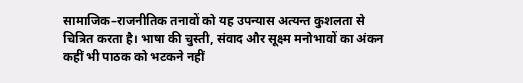सामाजिक–राजनीतिक तनावों को यह उपन्यास अत्यन्त कुशलता से चित्रित करता है। भाषा की चुस्ती, संवाद और सूक्ष्म मनोभावों का अंकन कहीं भी पाठक को भटकने नहीं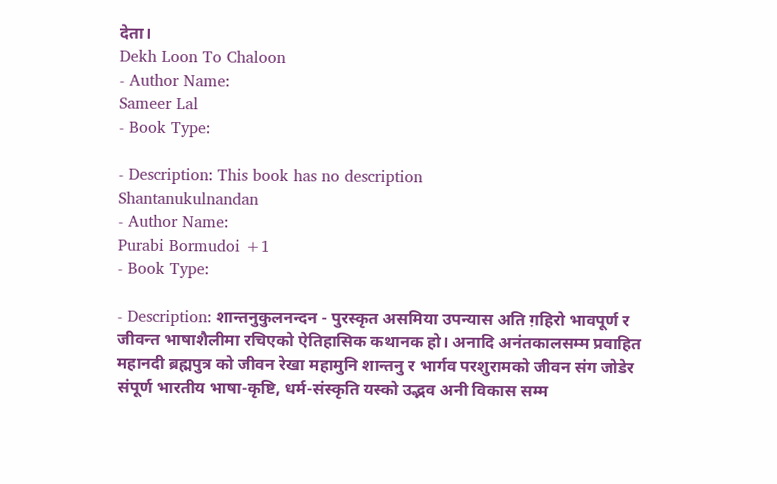देता।
Dekh Loon To Chaloon
- Author Name:
Sameer Lal
- Book Type:

- Description: This book has no description
Shantanukulnandan
- Author Name:
Purabi Bormudoi +1
- Book Type:

- Description: शान्तनुकुलनन्दन - पुरस्कृत असमिया उपन्यास अति ग़हिरो भावपूर्ण र जीवन्त भाषाशैलीमा रचिएको ऐतिहासिक कथानक हो। अनादि अनंतकालसम्म प्रवाहित महानदी ब्रह्मपुत्र को जीवन रेखा महामुनि शान्तनु र भार्गव परशुरामको जीवन संग जोडेर संपूर्ण भारतीय भाषा-कृष्टि, धर्म-संस्कृति यस्को उद्भव अनी विकास सम्म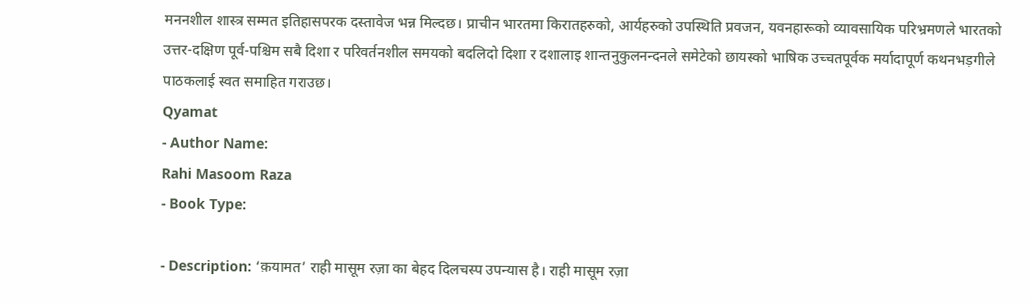मननशील शास्त्र सम्मत इतिहासपरक दस्तावेज भन्न मिल्दछ। प्राचीन भारतमा किरातहरुको, आर्यहरुको उपस्थिति प्रवजन, यवनहारूको व्यावसायिक परिभ्रमणले भारतको उत्तर-दक्षिण पूर्व-पश्चिम सबै दिशा र परिवर्तनशील समयको बदलिदो दिशा र दशालाइ शान्तनुकुलनन्दनले समेटेको छायस्को भाषिक उच्चतपूर्वक मर्यादापूर्ण कथनभड़गीले पाठकलाई स्वत समाहित गराउछ।
Qyamat
- Author Name:
Rahi Masoom Raza
- Book Type:

- Description: ‘क़यामत’ राही मासूम रज़ा का बेहद दिलचस्प उपन्यास है। राही मासूम रज़ा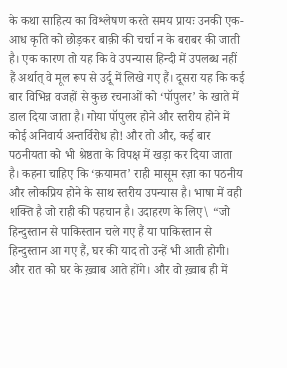के कथा साहित्य का विश्लेषण करते समय प्रायः उनकी एक-आध कृति को छोड़कर बाक़ी की चर्चा न के बराबर की जाती है। एक कारण तो यह कि वे उपन्यास हिन्दी में उपलब्ध नहीं हैं अर्थात् वे मूल रूप से उर्दू में लिखे गए हैं। दूसरा यह कि कई बार विभिन्न वजहों से कुछ रचनाओं को ‘पॉपुलर’ के खाते में डाल दिया जाता है। गोया पॉपुलर होने और स्तरीय होने में कोई अनिवार्य अन्तर्विरोध हो! और तो और, कई बार पठनीयता को भी श्रेष्ठता के विपक्ष में खड़ा कर दिया जाता है। कहना चाहिए कि ‘क़यामत’ राही मासूम रज़ा का पठनीय और लोकप्रिय होने के साथ स्तरीय उपन्यास है। भाषा में वही शक्ति है जो राही की पहचान है। उदाहरण के लिए\ “जो हिन्दुस्तान से पाकिस्तान चले गए हैं या पाकिस्तान से हिन्दुस्तान आ गए हैं, घर की याद तो उन्हें भी आती होगी। और रात को घर के ख़्वाब आते होंगे। और वो ख़्वाब ही में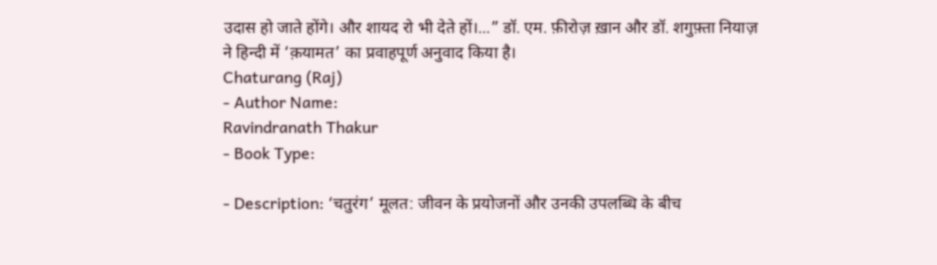उदास हो जाते होंगे। और शायद रो भी देते हों।...” डॉ. एम. फ़ीरोज़ ख़ान और डॉ. शगुफ़्ता नियाज़ ने हिन्दी में ‘क़यामत’ का प्रवाहपूर्ण अनुवाद किया है।
Chaturang (Raj)
- Author Name:
Ravindranath Thakur
- Book Type:

- Description: ‘चतुरंग’ मूलत: जीवन के प्रयोजनों और उनकी उपलब्धि के बीच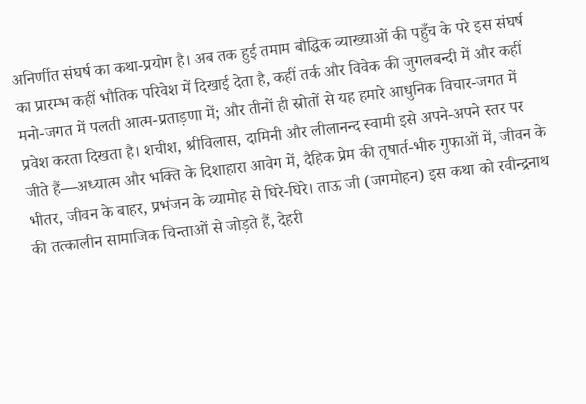अनिर्णीत संघर्ष का कथा-प्रयोग है। अब तक हुई तमाम बौद्धिक व्याख्याओं की पहुँच के परे इस संघर्ष का प्रारम्भ कहीं भौतिक परिवेश में दिखाई देता है, कहीं तर्क और विवेक की जुगलबन्दी में और कहीं मनो-जगत में पलती आत्म-प्रताड़णा में; और तीनों ही स्रोतों से यह हमारे आधुनिक विचार-जगत में प्रवेश करता दिखता है। शचीश, श्रीविलास, दामिनी और लीलानन्द स्वामी इसे अपने-अपने स्तर पर जीते हैं—अध्यात्म और भक्ति के दिशाहारा आवेग में, दैहिक प्रेम की तृषार्त-भीरु गुफाओं में, जीवन के भीतर, जीवन के बाहर, प्रभंजन के व्यामोह से घिरे-घिरे। ताऊ जी (जगमोहन) इस कथा को रवीन्द्रनाथ की तत्कालीन सामाजिक चिन्ताओं से जोड़ते हैं, देहरी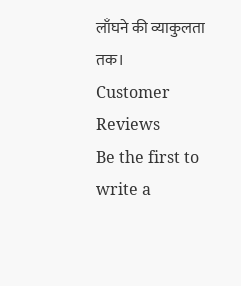लाँघने की व्याकुलता तक।
Customer Reviews
Be the first to write a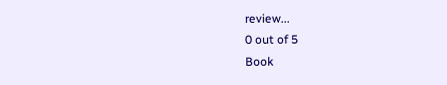review...
0 out of 5
Book